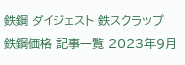鉄鋼 ダイジェスト 鉄スクラップ 鉄鋼価格 記事一覧 2023年9月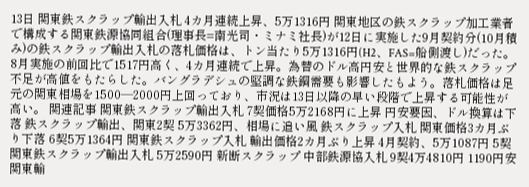13日 関東鉄スクラップ輸出入札 4カ月連続上昇、5万1316円 関東地区の鉄スクラップ加工業者で構成する関東鉄源協同組合(理事長=南光司・ミナミ社長)が12日に実施した9月契約分(10月積み)の鉄スクラップ輸出入札の落札価格は、トン当たり5万1316円(H2、FAS=船側渡し)だった。8月実施の前回比で1517円高く、4カ月連続で上昇。為替のドル高円安と世界的な鉄スクラップ不足が高値をもたらした。バングラデシュの堅調な鉄鋼需要も影響したもよう。落札価格は足元の関東相場を1500―2000円上回っており、市況は13日以降の早い段階で上昇する可能性が高い。 関連記事 関東鉄スクラップ輸出入札 7契価格5万2168円に上昇 円安要因、ドル換算は下落 鉄スクラップ輸出、関東2契 5万3362円、相場に追い風 鉄スクラップ入札 関東価格3カ月ぶり下落 6契5万1364円 関東鉄スクラップ入札 輸出価格2カ月ぶり上昇 4月契約、5万1087円 5契関東鉄スクラップ輸出入札 5万2590円 新断スクラップ 中部鉄源協入札 9契4万4810円 1190円安 関東輸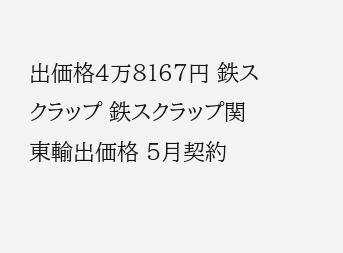出価格4万8167円 鉄スクラップ 鉄スクラップ関東輸出価格 5月契約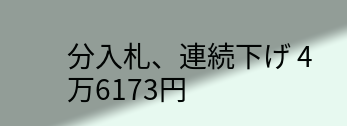分入札、連続下げ 4万6173円